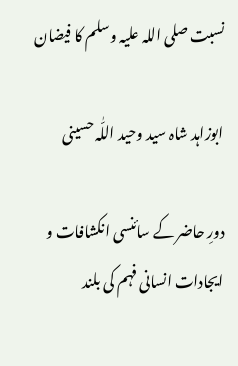نسبت صلی اللہ علیہ وسلم کا فیضان

ابوزاہد شاہ سید وحید اللّٰہ حسینی

دورِ حاضر کے سائنسی انکشافات و ایجادات انسانی فہم کی بلند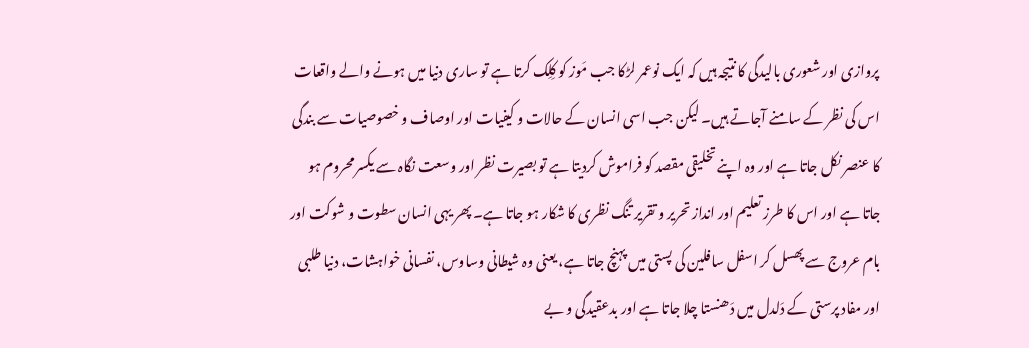پروازی اور شعوری بالیدگی کا نتیجہ ہیں کہ ایک نوعمر لڑکا جب مَوز کو کِلِک کرتا ہے تو ساری دنیا میں ہونے والے واقعات اس کی نظر کے سامنے آجاتے ہیں۔ لیکن جب اسی انسان کے حالات و کیفیات اور اوصاف و خصوصیات سے بندگی کا عنصر نکل جاتا ہے اور وہ اپنے تخلیقی مقصد کو فراموش کردیتا ہے تو بصیرت نظر اور وسعت نگاہ سے یکسر محروم ہو جاتا ہے اور اس کا طرز تعلیم اور انداز تحریر و تقریر تنگ نظری کا شکار ہو جاتا ہے۔ پھر یہی انسان سطوت و شوکت اور بام عروج سے پھسل کر اسفل سافلین کی پستی میں پہنچ جاتا ہے، یعنی وہ شیطانی وساوس، نفسانی خواہشات، دنیا طلبی اور مفاد پرستی کے دَلدل میں دَھنستا چلا جاتا ہے اور بدعقیدگی و بے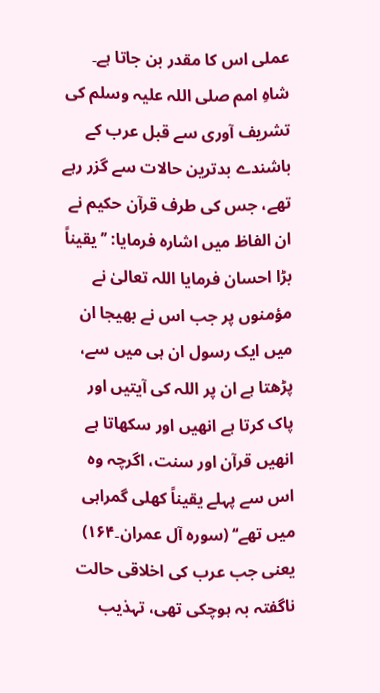عملی اس کا مقدر بن جاتا ہے۔
شاہِ امم صلی اللہ علیہ وسلم کی تشریف آوری سے قبل عرب کے باشندے بدترین حالات سے گزر رہے تھے، جس کی طرف قرآن حکیم نے ان الفاظ میں اشارہ فرمایا: ’’یقیناً بڑا احسان فرمایا اللہ تعالیٰ نے مؤمنوں پر جب اس نے بھیجا ان میں ایک رسول ان ہی میں سے، پڑھتا ہے ان پر اللہ کی آیتیں اور پاک کرتا ہے انھیں اور سکھاتا ہے انھیں قرآن اور سنت، اگرچہ وہ اس سے پہلے یقیناً کھلی گمراہی میں تھے‘‘ (سورہ آل عمران۔۱۶۴) یعنی جب عرب کی اخلاقی حالت ناگفتہ بہ ہوچکی تھی، تہذیب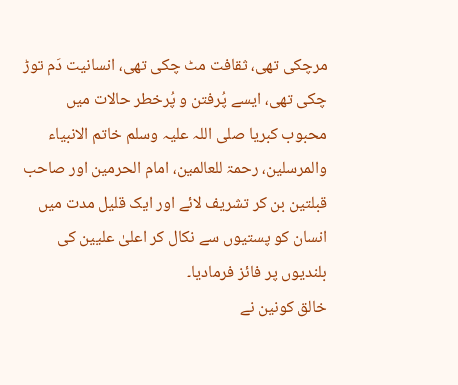مرچکی تھی، ثقافت مٹ چکی تھی، انسانیت دَم توڑ چکی تھی، ایسے پُرفتن و پُرخطر حالات میں محبوب کبریا صلی اللہ علیہ وسلم خاتم الانبیاء والمرسلین، رحمۃ للعالمین، امام الحرمین اور صاحب قبلتین بن کر تشریف لائے اور ایک قلیل مدت میں انسان کو پستیوں سے نکال کر اعلیٰ علیین کی بلندیوں پر فائز فرمادیا۔
خالق کونین نے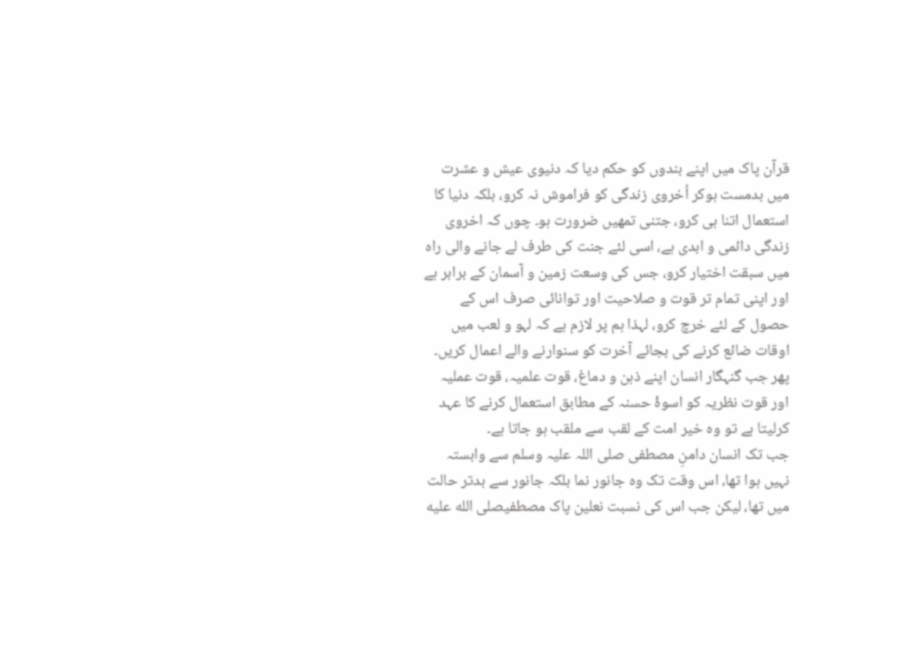قرآن پاک میں اپنے بندوں کو حکم دیا کہ دنیوی عیش و عشرت میں بدمست ہوکر اُخروی زندگی کو فراموش نہ کرو، بلکہ دنیا کا استعمال اتنا ہی کرو، جتنی تمھیں ضرورت ہو۔ چوں کہ اخروی زندگی دائمی و ابدی ہے، اسی لئے جنت کی طرف لے جانے والی راہ میں سبقت اختیار کرو، جس کی وسعت زمین و آسمان کے برابر ہے اور اپنی تمام تر قوت و صلاحیت اور توانائی صرف اس کے حصول کے لئے خرچ کرو، لہذا ہم پر لازم ہے کہ لہو و لعب میں اوقات ضائع کرنے کی بجائے آخرت کو سنوارنے والے اعمال کریں۔ پھر جب گنہگار انسان اپنے ذہن و دماغ، قوت علمیہ، قوت عملیہ اور قوت نظریہ کو اسوۂ حسنہ کے مطابق استعمال کرنے کا عہد کرلیتا ہے تو وہ خیر امت کے لقب سے ملقب ہو جاتا ہے۔
جب تک انسان دامنِ مصطفی صلی اللہ علیہ وسلم سے وابستہ نہیں ہوا تھا، اس وقت تک وہ جانور نما بلکہ جانور سے بدتر حالت میں تھا، لیکن جب اس کی نسبت نعلین پاک مصطفیصلى الله عليه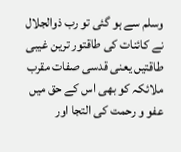وسلم سے ہو گئی تو رب ذوالجلال نے کائنات کی طاقتور ترین غیبی طاقتیں یعنی قدسی صفات مقرب ملائکہ کو بھی اس کے حق میں عفو و رحمت کی التجا اور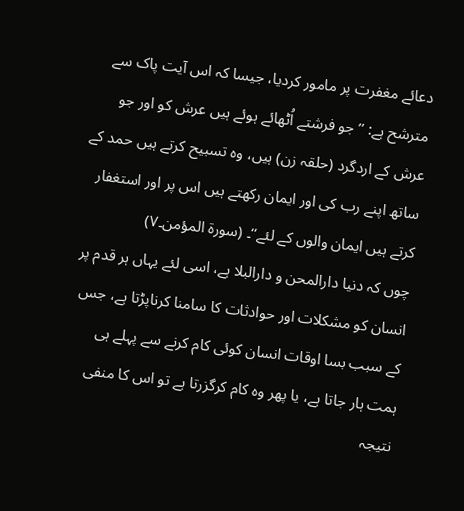دعائے مغفرت پر مامور کردیا، جیسا کہ اس آیت پاک سے مترشح ہے: ’’جو فرشتے اُٹھائے ہوئے ہیں عرش کو اور جو عرش کے اردگرد (حلقہ زن) ہیں، وہ تسبیح کرتے ہیں حمد کے ساتھ اپنے رب کی اور ایمان رکھتے ہیں اس پر اور استغفار کرتے ہیں ایمان والوں کے لئے‘‘۔ (سورۃ المؤمن۔۷)
چوں کہ دنیا دارالمحن و دارالبلا ہے، اسی لئے یہاں ہر قدم پر انسان کو مشکلات اور حوادثات کا سامنا کرناپڑتا ہے، جس کے سبب بسا اوقات انسان کوئی کام کرنے سے پہلے ہی ہمت ہار جاتا ہے، یا پھر وہ کام کرگزرتا ہے تو اس کا منفی نتیجہ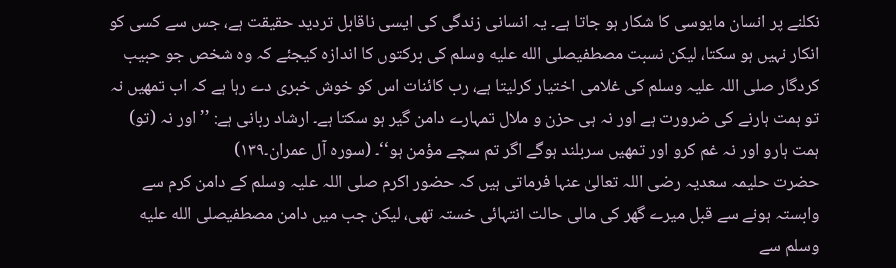نکلنے پر انسان مایوسی کا شکار ہو جاتا ہے۔ یہ انسانی زندگی کی ایسی ناقابل تردید حقیقت ہے، جس سے کسی کو انکار نہیں ہو سکتا، لیکن نسبت مصطفیصلى الله عليه وسلم کی برکتوں کا اندازہ کیجئے کہ وہ شخص جو حبیب کردگار صلی اللہ علیہ وسلم کی غلامی اختیار کرلیتا ہے، رب کائنات اس کو خوش خبری دے رہا ہے کہ اب تمھیں نہ تو ہمت ہارنے کی ضرورت ہے اور نہ ہی حزن و ملال تمہارے دامن گیر ہو سکتا ہے۔ ارشاد ربانی ہے: ’’اور نہ (تو) ہمت ہارو اور نہ غم کرو اور تمھیں سربلند ہوگے اگر تم سچے مؤمن ہو‘‘۔ (سورہ آل عمران۔۱۳۹)
حضرت حلیمہ سعدیہ رضی اللہ تعالیٰ عنہا فرماتی ہیں کہ حضور اکرم صلی اللہ علیہ وسلم کے دامن کرم سے وابستہ ہونے سے قبل میرے گھر کی مالی حالت انتہائی خستہ تھی، لیکن جب میں دامن مصطفیصلى الله عليه وسلم سے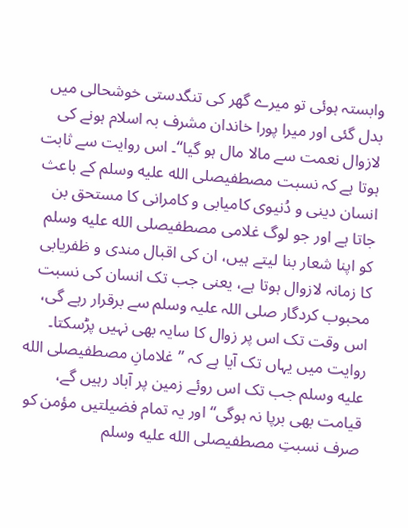وابستہ ہوئی تو میرے گھر کی تنگدستی خوشحالی میں بدل گئی اور میرا پورا خاندان مشرف بہ اسلام ہونے کی لازوال نعمت سے مالا مال ہو گیا‘‘۔ اس روایت سے ثابت ہوتا ہے کہ نسبت مصطفیصلى الله عليه وسلم کے باعث انسان دینی و دُنیوی کامیابی و کامرانی کا مستحق بن جاتا ہے اور جو لوگ غلامی مصطفیصلى الله عليه وسلم کو اپنا شعار بنا لیتے ہیں، ان کی اقبال مندی و ظفریابی کا زمانہ لازوال ہوتا ہے، یعنی جب تک انسان کی نسبت محبوب کردگار صلی اللہ علیہ وسلم سے برقرار رہے گی، اس وقت تک اس پر زوال کا سایہ بھی نہیں پڑسکتا۔ روایت میں یہاں تک آیا ہے کہ ’’غلامانِ مصطفیصلى الله عليه وسلم جب تک اس روئے زمین پر آباد رہیں گے، قیامت بھی برپا نہ ہوگی‘‘ اور یہ تمام فضیلتیں مؤمن کو صرف نسبتِ مصطفیصلى الله عليه وسلم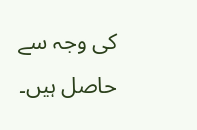کی وجہ سے حاصل ہیں۔